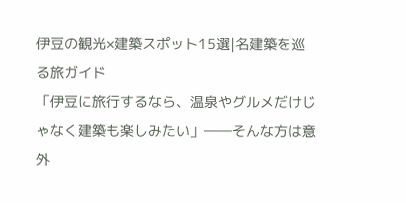伊豆の観光×建築スポット15選|名建築を巡る旅ガイド
「伊豆に旅行するなら、温泉やグルメだけじゃなく建築も楽しみたい」――そんな方は意外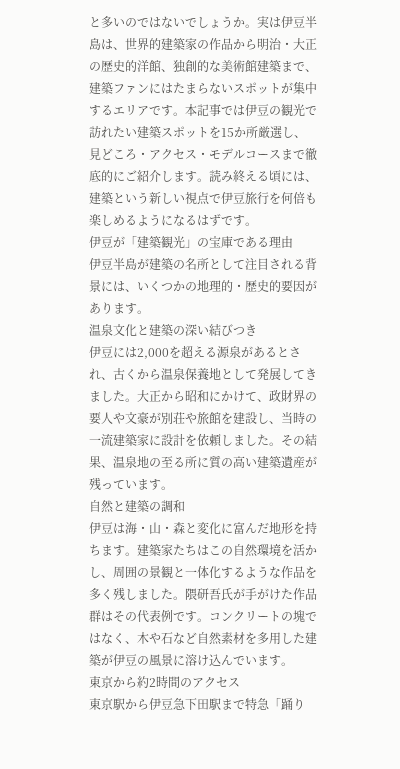と多いのではないでしょうか。実は伊豆半島は、世界的建築家の作品から明治・大正の歴史的洋館、独創的な美術館建築まで、建築ファンにはたまらないスポットが集中するエリアです。本記事では伊豆の観光で訪れたい建築スポットを15か所厳選し、見どころ・アクセス・モデルコースまで徹底的にご紹介します。読み終える頃には、建築という新しい視点で伊豆旅行を何倍も楽しめるようになるはずです。
伊豆が「建築観光」の宝庫である理由
伊豆半島が建築の名所として注目される背景には、いくつかの地理的・歴史的要因があります。
温泉文化と建築の深い結びつき
伊豆には2,000を超える源泉があるとされ、古くから温泉保養地として発展してきました。大正から昭和にかけて、政財界の要人や文豪が別荘や旅館を建設し、当時の一流建築家に設計を依頼しました。その結果、温泉地の至る所に質の高い建築遺産が残っています。
自然と建築の調和
伊豆は海・山・森と変化に富んだ地形を持ちます。建築家たちはこの自然環境を活かし、周囲の景観と一体化するような作品を多く残しました。隈研吾氏が手がけた作品群はその代表例です。コンクリートの塊ではなく、木や石など自然素材を多用した建築が伊豆の風景に溶け込んでいます。
東京から約2時間のアクセス
東京駅から伊豆急下田駅まで特急「踊り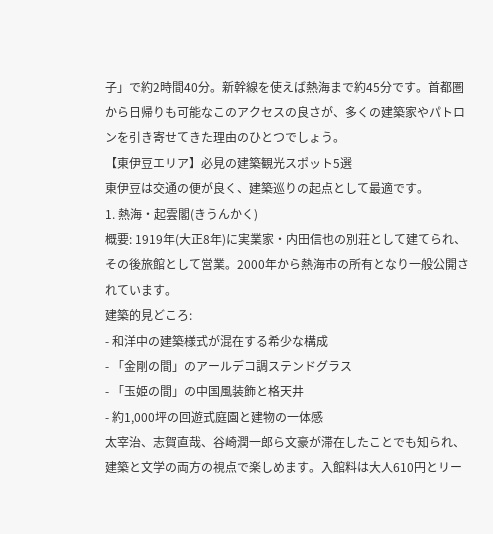子」で約2時間40分。新幹線を使えば熱海まで約45分です。首都圏から日帰りも可能なこのアクセスの良さが、多くの建築家やパトロンを引き寄せてきた理由のひとつでしょう。
【東伊豆エリア】必見の建築観光スポット5選
東伊豆は交通の便が良く、建築巡りの起点として最適です。
1. 熱海・起雲閣(きうんかく)
概要: 1919年(大正8年)に実業家・内田信也の別荘として建てられ、その後旅館として営業。2000年から熱海市の所有となり一般公開されています。
建築的見どころ:
- 和洋中の建築様式が混在する希少な構成
- 「金剛の間」のアールデコ調ステンドグラス
- 「玉姫の間」の中国風装飾と格天井
- 約1,000坪の回遊式庭園と建物の一体感
太宰治、志賀直哉、谷崎潤一郎ら文豪が滞在したことでも知られ、建築と文学の両方の視点で楽しめます。入館料は大人610円とリー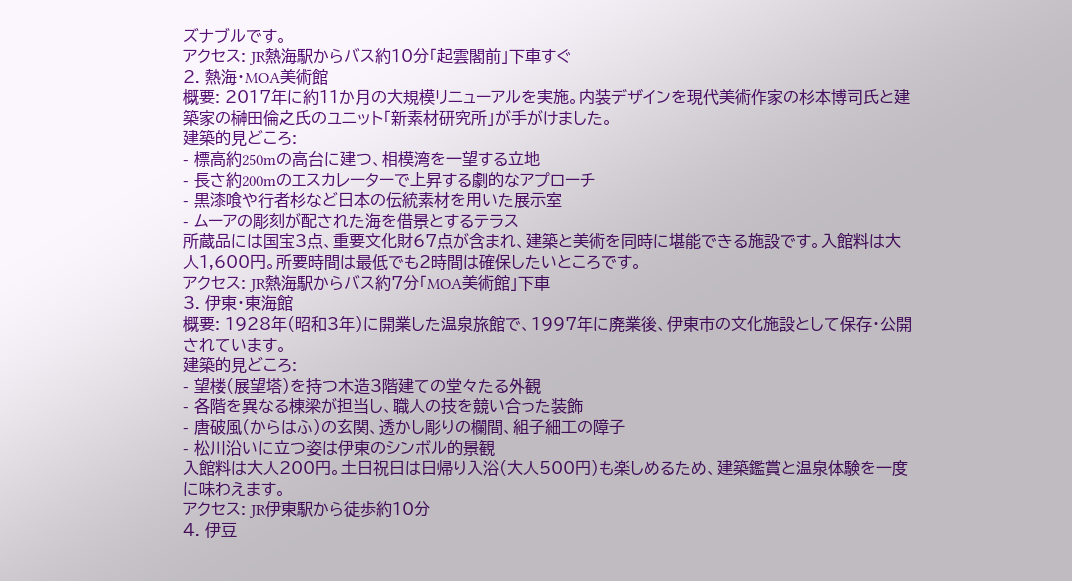ズナブルです。
アクセス: JR熱海駅からバス約10分「起雲閣前」下車すぐ
2. 熱海・MOA美術館
概要: 2017年に約11か月の大規模リニューアルを実施。内装デザインを現代美術作家の杉本博司氏と建築家の榊田倫之氏のユニット「新素材研究所」が手がけました。
建築的見どころ:
- 標高約250mの高台に建つ、相模湾を一望する立地
- 長さ約200mのエスカレーターで上昇する劇的なアプローチ
- 黒漆喰や行者杉など日本の伝統素材を用いた展示室
- ムーアの彫刻が配された海を借景とするテラス
所蔵品には国宝3点、重要文化財67点が含まれ、建築と美術を同時に堪能できる施設です。入館料は大人1,600円。所要時間は最低でも2時間は確保したいところです。
アクセス: JR熱海駅からバス約7分「MOA美術館」下車
3. 伊東・東海館
概要: 1928年(昭和3年)に開業した温泉旅館で、1997年に廃業後、伊東市の文化施設として保存・公開されています。
建築的見どころ:
- 望楼(展望塔)を持つ木造3階建ての堂々たる外観
- 各階を異なる棟梁が担当し、職人の技を競い合った装飾
- 唐破風(からはふ)の玄関、透かし彫りの欄間、組子細工の障子
- 松川沿いに立つ姿は伊東のシンボル的景観
入館料は大人200円。土日祝日は日帰り入浴(大人500円)も楽しめるため、建築鑑賞と温泉体験を一度に味わえます。
アクセス: JR伊東駅から徒歩約10分
4. 伊豆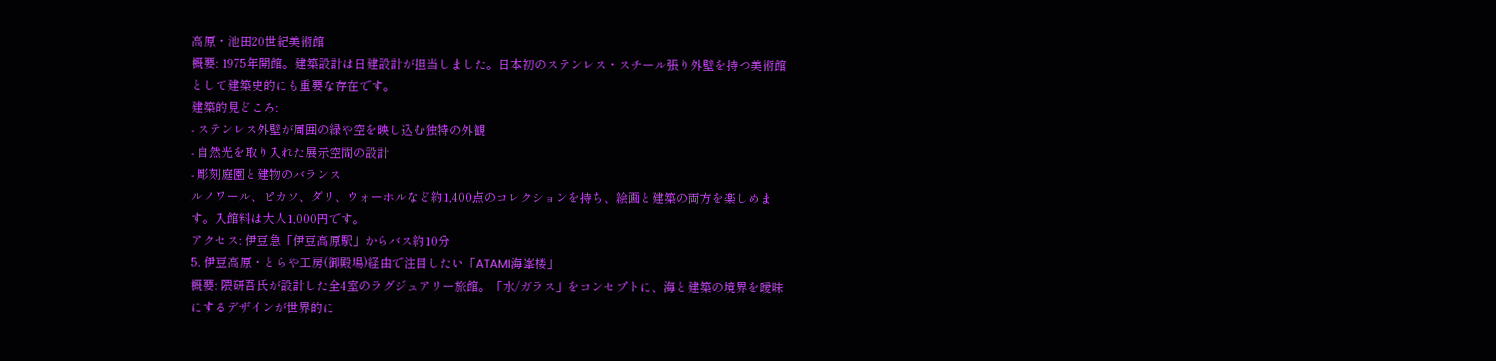高原・池田20世紀美術館
概要: 1975年開館。建築設計は日建設計が担当しました。日本初のステンレス・スチール張り外壁を持つ美術館として建築史的にも重要な存在です。
建築的見どころ:
- ステンレス外壁が周囲の緑や空を映し込む独特の外観
- 自然光を取り入れた展示空間の設計
- 彫刻庭園と建物のバランス
ルノワール、ピカソ、ダリ、ウォーホルなど約1,400点のコレクションを持ち、絵画と建築の両方を楽しめます。入館料は大人1,000円です。
アクセス: 伊豆急「伊豆高原駅」からバス約10分
5. 伊豆高原・とらや工房(御殿場)経由で注目したい「ATAMI海峯楼」
概要: 隈研吾氏が設計した全4室のラグジュアリー旅館。「水/ガラス」をコンセプトに、海と建築の境界を曖昧にするデザインが世界的に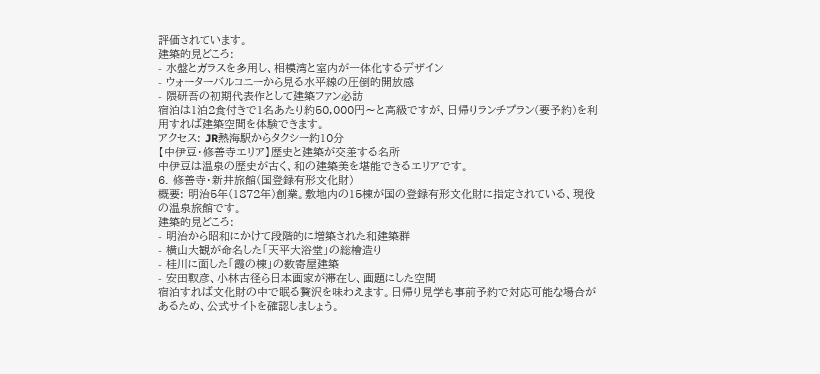評価されています。
建築的見どころ:
- 水盤とガラスを多用し、相模湾と室内が一体化するデザイン
- ウォーターバルコニーから見る水平線の圧倒的開放感
- 隈研吾の初期代表作として建築ファン必訪
宿泊は1泊2食付きで1名あたり約50,000円〜と高級ですが、日帰りランチプラン(要予約)を利用すれば建築空間を体験できます。
アクセス: JR熱海駅からタクシー約10分
【中伊豆・修善寺エリア】歴史と建築が交差する名所
中伊豆は温泉の歴史が古く、和の建築美を堪能できるエリアです。
6. 修善寺・新井旅館(国登録有形文化財)
概要: 明治5年(1872年)創業。敷地内の15棟が国の登録有形文化財に指定されている、現役の温泉旅館です。
建築的見どころ:
- 明治から昭和にかけて段階的に増築された和建築群
- 横山大観が命名した「天平大浴堂」の総檜造り
- 桂川に面した「霞の棟」の数寄屋建築
- 安田靫彦、小林古径ら日本画家が滞在し、画題にした空間
宿泊すれば文化財の中で眠る贅沢を味わえます。日帰り見学も事前予約で対応可能な場合があるため、公式サイトを確認しましょう。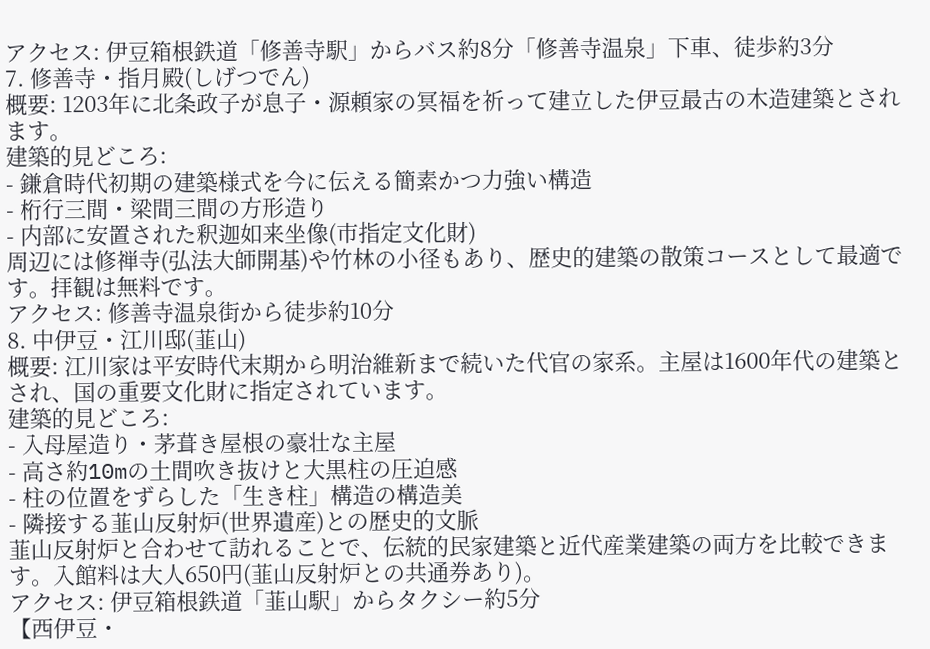アクセス: 伊豆箱根鉄道「修善寺駅」からバス約8分「修善寺温泉」下車、徒歩約3分
7. 修善寺・指月殿(しげつでん)
概要: 1203年に北条政子が息子・源頼家の冥福を祈って建立した伊豆最古の木造建築とされます。
建築的見どころ:
- 鎌倉時代初期の建築様式を今に伝える簡素かつ力強い構造
- 桁行三間・梁間三間の方形造り
- 内部に安置された釈迦如来坐像(市指定文化財)
周辺には修禅寺(弘法大師開基)や竹林の小径もあり、歴史的建築の散策コースとして最適です。拝観は無料です。
アクセス: 修善寺温泉街から徒歩約10分
8. 中伊豆・江川邸(韮山)
概要: 江川家は平安時代末期から明治維新まで続いた代官の家系。主屋は1600年代の建築とされ、国の重要文化財に指定されています。
建築的見どころ:
- 入母屋造り・茅葺き屋根の豪壮な主屋
- 高さ約10mの土間吹き抜けと大黒柱の圧迫感
- 柱の位置をずらした「生き柱」構造の構造美
- 隣接する韮山反射炉(世界遺産)との歴史的文脈
韮山反射炉と合わせて訪れることで、伝統的民家建築と近代産業建築の両方を比較できます。入館料は大人650円(韮山反射炉との共通券あり)。
アクセス: 伊豆箱根鉄道「韮山駅」からタクシー約5分
【西伊豆・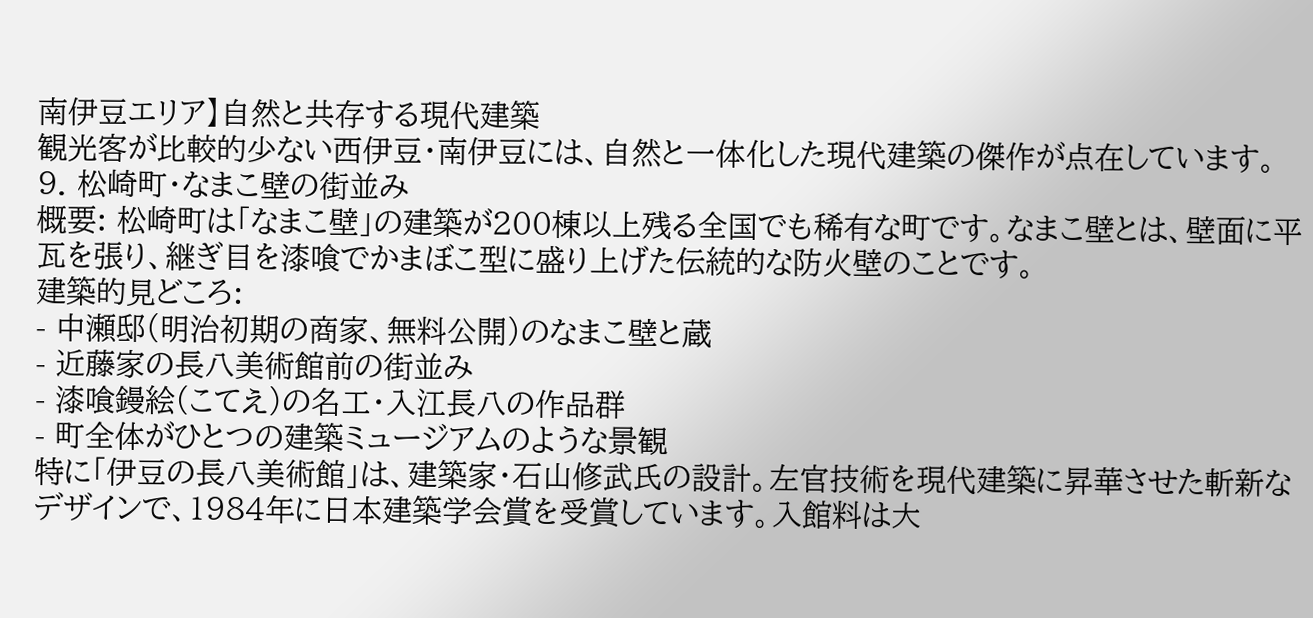南伊豆エリア】自然と共存する現代建築
観光客が比較的少ない西伊豆・南伊豆には、自然と一体化した現代建築の傑作が点在しています。
9. 松崎町・なまこ壁の街並み
概要: 松崎町は「なまこ壁」の建築が200棟以上残る全国でも稀有な町です。なまこ壁とは、壁面に平瓦を張り、継ぎ目を漆喰でかまぼこ型に盛り上げた伝統的な防火壁のことです。
建築的見どころ:
- 中瀬邸(明治初期の商家、無料公開)のなまこ壁と蔵
- 近藤家の長八美術館前の街並み
- 漆喰鏝絵(こてえ)の名工・入江長八の作品群
- 町全体がひとつの建築ミュージアムのような景観
特に「伊豆の長八美術館」は、建築家・石山修武氏の設計。左官技術を現代建築に昇華させた斬新なデザインで、1984年に日本建築学会賞を受賞しています。入館料は大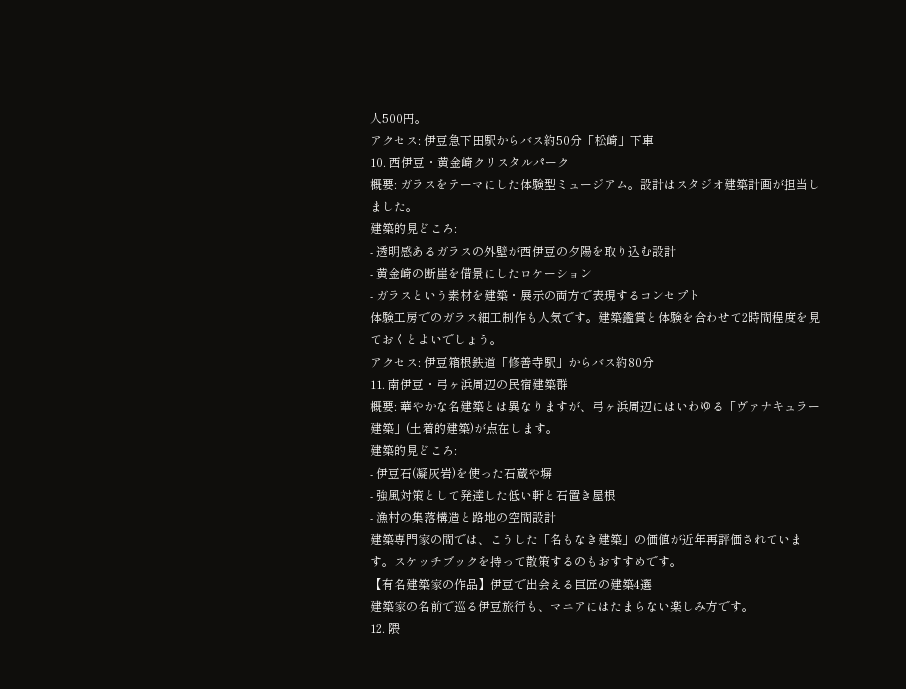人500円。
アクセス: 伊豆急下田駅からバス約50分「松崎」下車
10. 西伊豆・黄金崎クリスタルパーク
概要: ガラスをテーマにした体験型ミュージアム。設計はスタジオ建築計画が担当しました。
建築的見どころ:
- 透明感あるガラスの外壁が西伊豆の夕陽を取り込む設計
- 黄金崎の断崖を借景にしたロケーション
- ガラスという素材を建築・展示の両方で表現するコンセプト
体験工房でのガラス細工制作も人気です。建築鑑賞と体験を合わせて2時間程度を見ておくとよいでしょう。
アクセス: 伊豆箱根鉄道「修善寺駅」からバス約80分
11. 南伊豆・弓ヶ浜周辺の民宿建築群
概要: 華やかな名建築とは異なりますが、弓ヶ浜周辺にはいわゆる「ヴァナキュラー建築」(土着的建築)が点在します。
建築的見どころ:
- 伊豆石(凝灰岩)を使った石蔵や塀
- 強風対策として発達した低い軒と石置き屋根
- 漁村の集落構造と路地の空間設計
建築専門家の間では、こうした「名もなき建築」の価値が近年再評価されています。スケッチブックを持って散策するのもおすすめです。
【有名建築家の作品】伊豆で出会える巨匠の建築4選
建築家の名前で巡る伊豆旅行も、マニアにはたまらない楽しみ方です。
12. 隈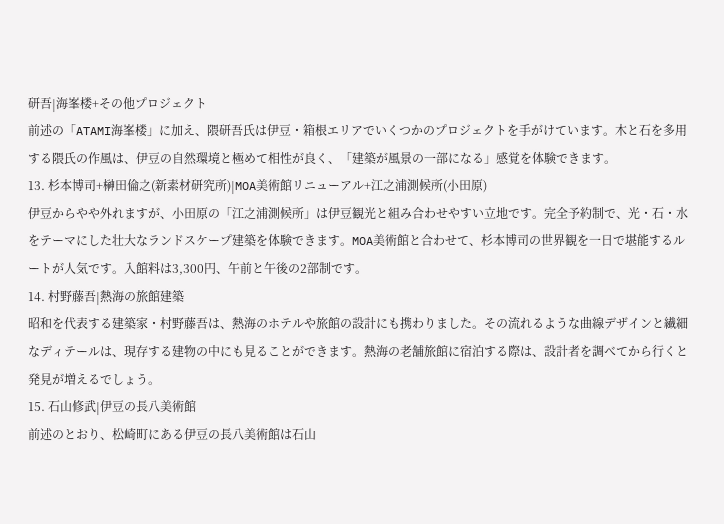研吾|海峯楼+その他プロジェクト
前述の「ATAMI海峯楼」に加え、隈研吾氏は伊豆・箱根エリアでいくつかのプロジェクトを手がけています。木と石を多用する隈氏の作風は、伊豆の自然環境と極めて相性が良く、「建築が風景の一部になる」感覚を体験できます。
13. 杉本博司+榊田倫之(新素材研究所)|MOA美術館リニューアル+江之浦測候所(小田原)
伊豆からやや外れますが、小田原の「江之浦測候所」は伊豆観光と組み合わせやすい立地です。完全予約制で、光・石・水をテーマにした壮大なランドスケープ建築を体験できます。MOA美術館と合わせて、杉本博司の世界観を一日で堪能するルートが人気です。入館料は3,300円、午前と午後の2部制です。
14. 村野藤吾|熱海の旅館建築
昭和を代表する建築家・村野藤吾は、熱海のホテルや旅館の設計にも携わりました。その流れるような曲線デザインと繊細なディテールは、現存する建物の中にも見ることができます。熱海の老舗旅館に宿泊する際は、設計者を調べてから行くと発見が増えるでしょう。
15. 石山修武|伊豆の長八美術館
前述のとおり、松崎町にある伊豆の長八美術館は石山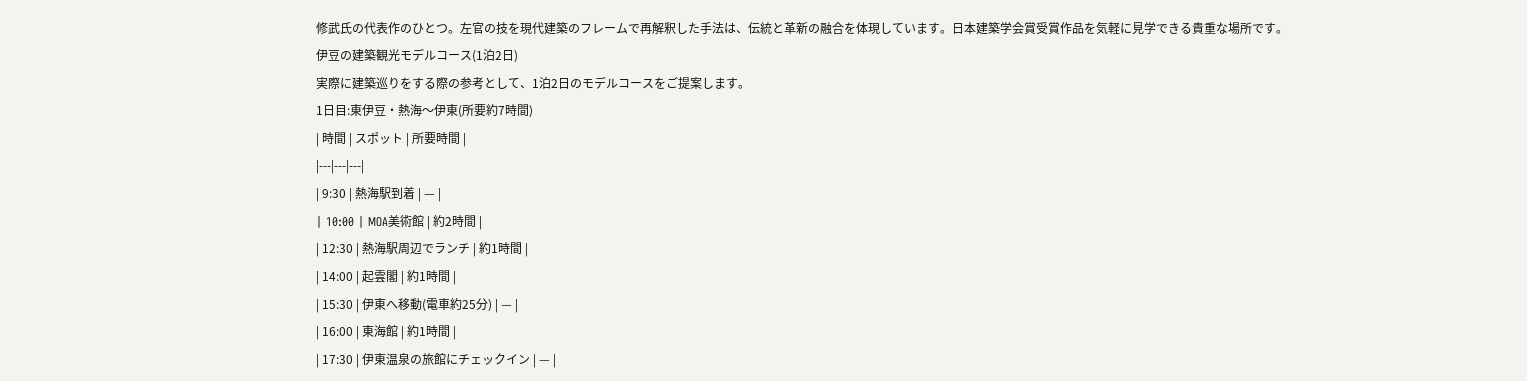修武氏の代表作のひとつ。左官の技を現代建築のフレームで再解釈した手法は、伝統と革新の融合を体現しています。日本建築学会賞受賞作品を気軽に見学できる貴重な場所です。
伊豆の建築観光モデルコース(1泊2日)
実際に建築巡りをする際の参考として、1泊2日のモデルコースをご提案します。
1日目:東伊豆・熱海〜伊東(所要約7時間)
| 時間 | スポット | 所要時間 |
|---|---|---|
| 9:30 | 熱海駅到着 | — |
| 10:00 | MOA美術館 | 約2時間 |
| 12:30 | 熱海駅周辺でランチ | 約1時間 |
| 14:00 | 起雲閣 | 約1時間 |
| 15:30 | 伊東へ移動(電車約25分) | — |
| 16:00 | 東海館 | 約1時間 |
| 17:30 | 伊東温泉の旅館にチェックイン | — |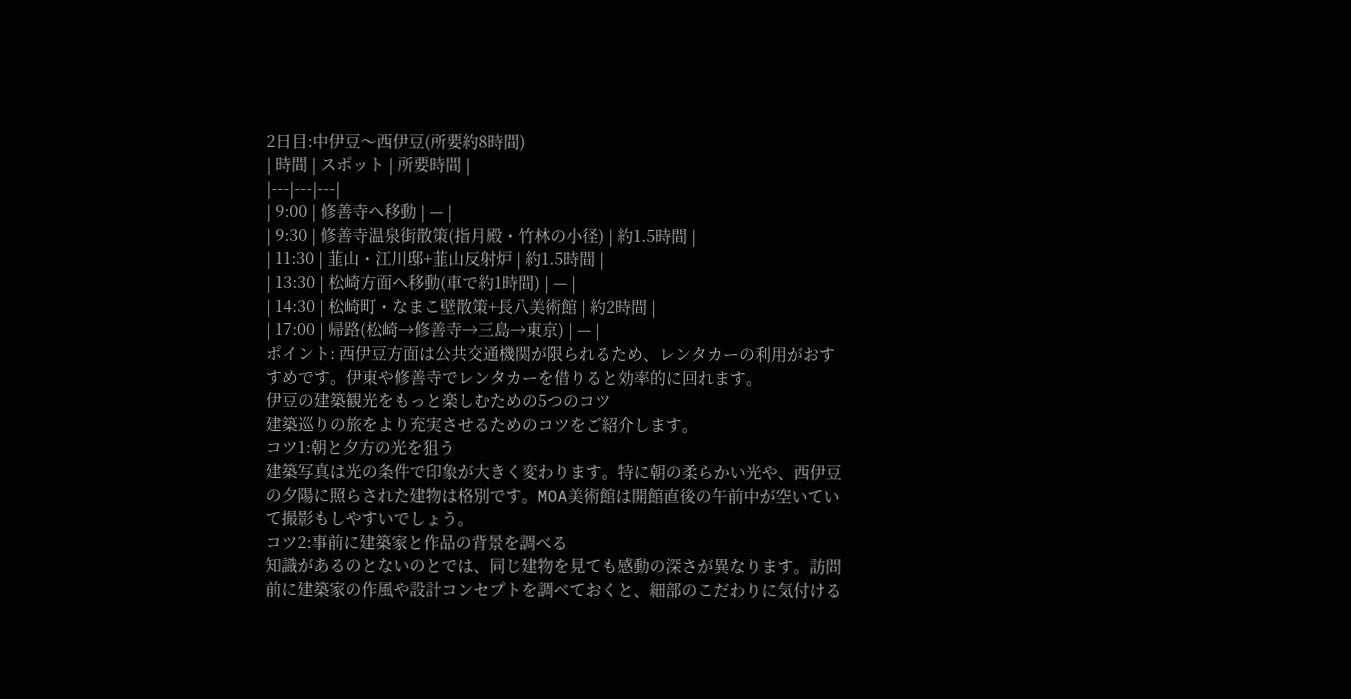2日目:中伊豆〜西伊豆(所要約8時間)
| 時間 | スポット | 所要時間 |
|---|---|---|
| 9:00 | 修善寺へ移動 | — |
| 9:30 | 修善寺温泉街散策(指月殿・竹林の小径) | 約1.5時間 |
| 11:30 | 韮山・江川邸+韮山反射炉 | 約1.5時間 |
| 13:30 | 松崎方面へ移動(車で約1時間) | — |
| 14:30 | 松崎町・なまこ壁散策+長八美術館 | 約2時間 |
| 17:00 | 帰路(松崎→修善寺→三島→東京) | — |
ポイント: 西伊豆方面は公共交通機関が限られるため、レンタカーの利用がおすすめです。伊東や修善寺でレンタカーを借りると効率的に回れます。
伊豆の建築観光をもっと楽しむための5つのコツ
建築巡りの旅をより充実させるためのコツをご紹介します。
コツ1:朝と夕方の光を狙う
建築写真は光の条件で印象が大きく変わります。特に朝の柔らかい光や、西伊豆の夕陽に照らされた建物は格別です。MOA美術館は開館直後の午前中が空いていて撮影もしやすいでしょう。
コツ2:事前に建築家と作品の背景を調べる
知識があるのとないのとでは、同じ建物を見ても感動の深さが異なります。訪問前に建築家の作風や設計コンセプトを調べておくと、細部のこだわりに気付ける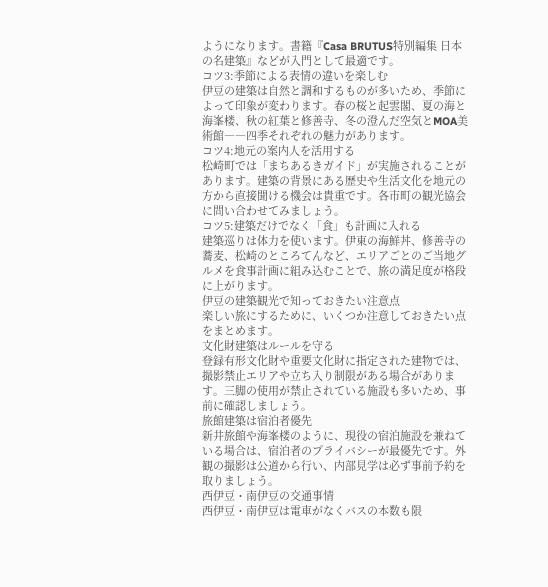ようになります。書籍『Casa BRUTUS特別編集 日本の名建築』などが入門として最適です。
コツ3:季節による表情の違いを楽しむ
伊豆の建築は自然と調和するものが多いため、季節によって印象が変わります。春の桜と起雲閣、夏の海と海峯楼、秋の紅葉と修善寺、冬の澄んだ空気とMOA美術館――四季それぞれの魅力があります。
コツ4:地元の案内人を活用する
松崎町では「まちあるきガイド」が実施されることがあります。建築の背景にある歴史や生活文化を地元の方から直接聞ける機会は貴重です。各市町の観光協会に問い合わせてみましょう。
コツ5:建築だけでなく「食」も計画に入れる
建築巡りは体力を使います。伊東の海鮮丼、修善寺の蕎麦、松崎のところてんなど、エリアごとのご当地グルメを食事計画に組み込むことで、旅の満足度が格段に上がります。
伊豆の建築観光で知っておきたい注意点
楽しい旅にするために、いくつか注意しておきたい点をまとめます。
文化財建築はルールを守る
登録有形文化財や重要文化財に指定された建物では、撮影禁止エリアや立ち入り制限がある場合があります。三脚の使用が禁止されている施設も多いため、事前に確認しましょう。
旅館建築は宿泊者優先
新井旅館や海峯楼のように、現役の宿泊施設を兼ねている場合は、宿泊者のプライバシーが最優先です。外観の撮影は公道から行い、内部見学は必ず事前予約を取りましょう。
西伊豆・南伊豆の交通事情
西伊豆・南伊豆は電車がなくバスの本数も限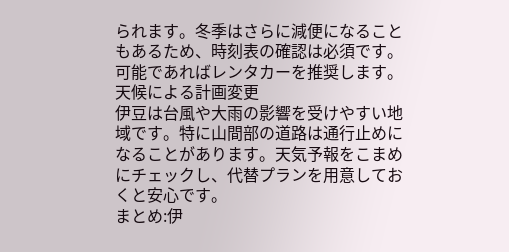られます。冬季はさらに減便になることもあるため、時刻表の確認は必須です。可能であればレンタカーを推奨します。
天候による計画変更
伊豆は台風や大雨の影響を受けやすい地域です。特に山間部の道路は通行止めになることがあります。天気予報をこまめにチェックし、代替プランを用意しておくと安心です。
まとめ:伊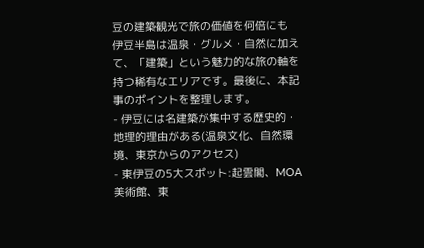豆の建築観光で旅の価値を何倍にも
伊豆半島は温泉・グルメ・自然に加えて、「建築」という魅力的な旅の軸を持つ稀有なエリアです。最後に、本記事のポイントを整理します。
- 伊豆には名建築が集中する歴史的・地理的理由がある(温泉文化、自然環境、東京からのアクセス)
- 東伊豆の5大スポット:起雲閣、MOA美術館、東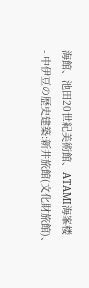海館、池田20世紀美術館、ATAMI海峯楼
- 中伊豆の歴史建築:新井旅館(文化財旅館)、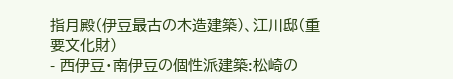指月殿(伊豆最古の木造建築)、江川邸(重要文化財)
- 西伊豆・南伊豆の個性派建築:松崎の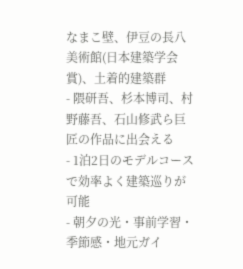なまこ壁、伊豆の長八美術館(日本建築学会賞)、土着的建築群
- 隈研吾、杉本博司、村野藤吾、石山修武ら巨匠の作品に出会える
- 1泊2日のモデルコースで効率よく建築巡りが可能
- 朝夕の光・事前学習・季節感・地元ガイ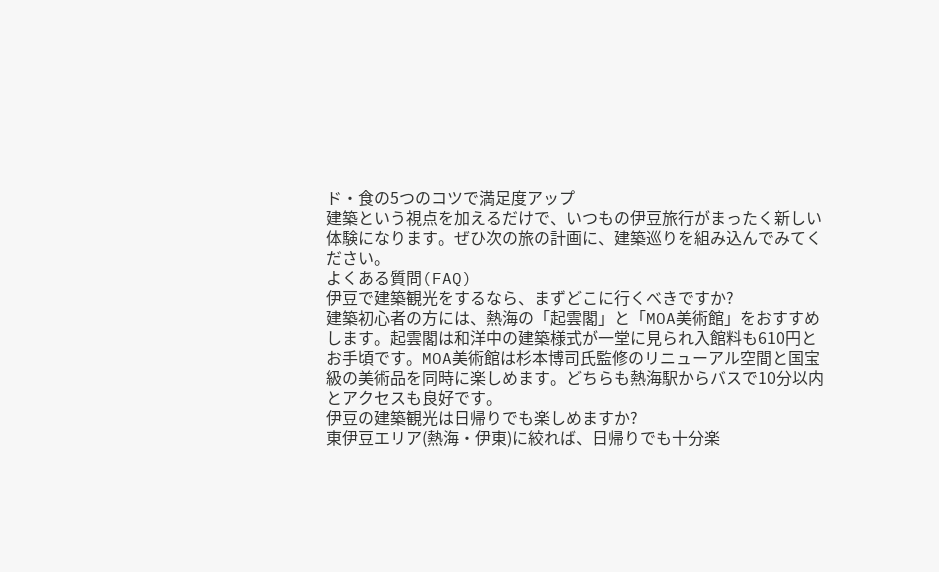ド・食の5つのコツで満足度アップ
建築という視点を加えるだけで、いつもの伊豆旅行がまったく新しい体験になります。ぜひ次の旅の計画に、建築巡りを組み込んでみてください。
よくある質問(FAQ)
伊豆で建築観光をするなら、まずどこに行くべきですか?
建築初心者の方には、熱海の「起雲閣」と「MOA美術館」をおすすめします。起雲閣は和洋中の建築様式が一堂に見られ入館料も610円とお手頃です。MOA美術館は杉本博司氏監修のリニューアル空間と国宝級の美術品を同時に楽しめます。どちらも熱海駅からバスで10分以内とアクセスも良好です。
伊豆の建築観光は日帰りでも楽しめますか?
東伊豆エリア(熱海・伊東)に絞れば、日帰りでも十分楽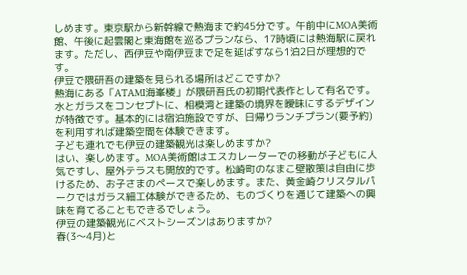しめます。東京駅から新幹線で熱海まで約45分です。午前中にMOA美術館、午後に起雲閣と東海館を巡るプランなら、17時頃には熱海駅に戻れます。ただし、西伊豆や南伊豆まで足を延ばすなら1泊2日が理想的です。
伊豆で隈研吾の建築を見られる場所はどこですか?
熱海にある「ATAMI海峯楼」が隈研吾氏の初期代表作として有名です。水とガラスをコンセプトに、相模湾と建築の境界を曖昧にするデザインが特徴です。基本的には宿泊施設ですが、日帰りランチプラン(要予約)を利用すれば建築空間を体験できます。
子ども連れでも伊豆の建築観光は楽しめますか?
はい、楽しめます。MOA美術館はエスカレーターでの移動が子どもに人気ですし、屋外テラスも開放的です。松崎町のなまこ壁散策は自由に歩けるため、お子さまのペースで楽しめます。また、黄金崎クリスタルパークではガラス細工体験ができるため、ものづくりを通じて建築への興味を育てることもできるでしょう。
伊豆の建築観光にベストシーズンはありますか?
春(3〜4月)と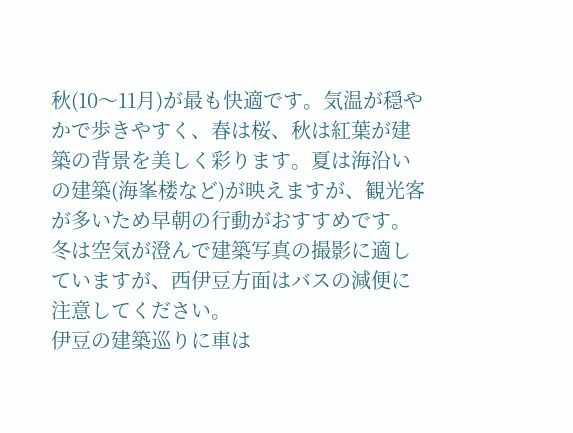秋(10〜11月)が最も快適です。気温が穏やかで歩きやすく、春は桜、秋は紅葉が建築の背景を美しく彩ります。夏は海沿いの建築(海峯楼など)が映えますが、観光客が多いため早朝の行動がおすすめです。冬は空気が澄んで建築写真の撮影に適していますが、西伊豆方面はバスの減便に注意してください。
伊豆の建築巡りに車は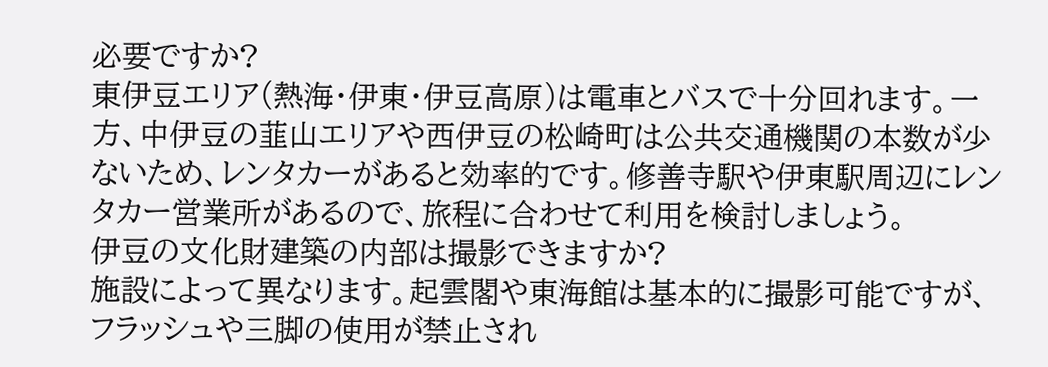必要ですか?
東伊豆エリア(熱海・伊東・伊豆高原)は電車とバスで十分回れます。一方、中伊豆の韮山エリアや西伊豆の松崎町は公共交通機関の本数が少ないため、レンタカーがあると効率的です。修善寺駅や伊東駅周辺にレンタカー営業所があるので、旅程に合わせて利用を検討しましょう。
伊豆の文化財建築の内部は撮影できますか?
施設によって異なります。起雲閣や東海館は基本的に撮影可能ですが、フラッシュや三脚の使用が禁止され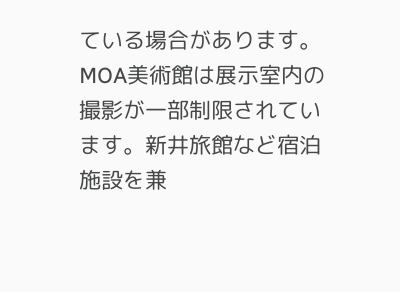ている場合があります。MOA美術館は展示室内の撮影が一部制限されています。新井旅館など宿泊施設を兼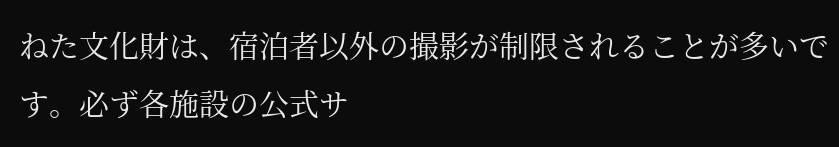ねた文化財は、宿泊者以外の撮影が制限されることが多いです。必ず各施設の公式サ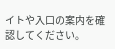イトや入口の案内を確認してください。